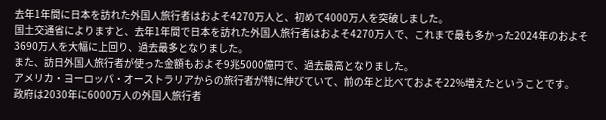去年1年間に日本を訪れた外国人旅行者はおよそ4270万人と、初めて4000万人を突破しました。
国土交通省によりますと、去年1年間で日本を訪れた外国人旅行者はおよそ4270万人で、これまで最も多かった2024年のおよそ3690万人を大幅に上回り、過去最多となりました。
また、訪日外国人旅行者が使った金額もおよそ9兆5000億円で、過去最高となりました。
アメリカ・ヨーロッパ・オーストラリアからの旅行者が特に伸びていて、前の年と比べておよそ22%増えたということです。
政府は2030年に6000万人の外国人旅行者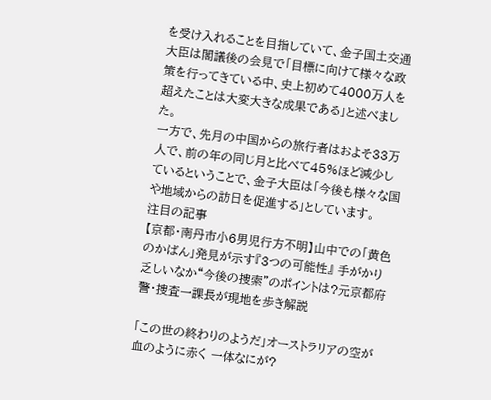を受け入れることを目指していて、金子国土交通大臣は閣議後の会見で「目標に向けて様々な政策を行ってきている中、史上初めて4000万人を超えたことは大変大きな成果である」と述べました。
一方で、先月の中国からの旅行者はおよそ33万人で、前の年の同じ月と比べて45%ほど減少しているということで、金子大臣は「今後も様々な国や地域からの訪日を促進する」としています。
注目の記事
【京都・南丹市小6男児行方不明】山中での「黄色のかばん」発見が示す『3つの可能性』 手がかり乏しいなか“今後の捜索”のポイントは?元京都府警・捜査一課長が現地を歩き解説

「この世の終わりのようだ」オーストラリアの空が血のように赤く 一体なにが?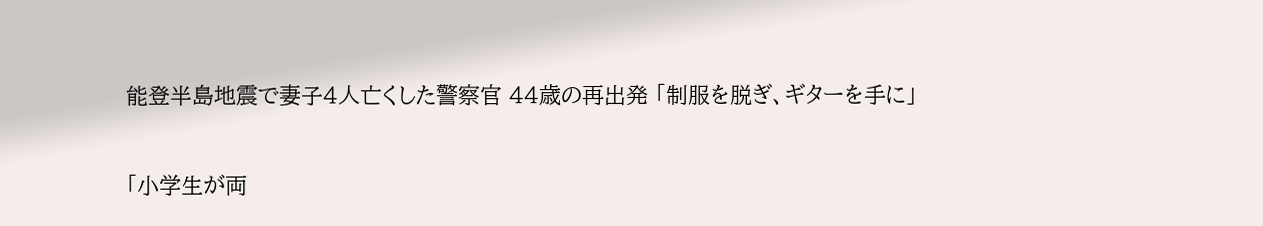能登半島地震で妻子4人亡くした警察官 44歳の再出発 「制服を脱ぎ、ギターを手に」

「小学生が両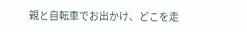親と自転車でお出かけ、どこを走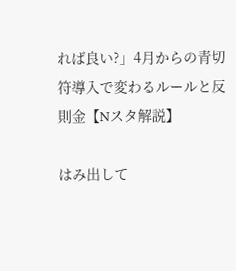れば良い?」4月からの青切符導入で変わるルールと反則金【Nスタ解説】

はみ出して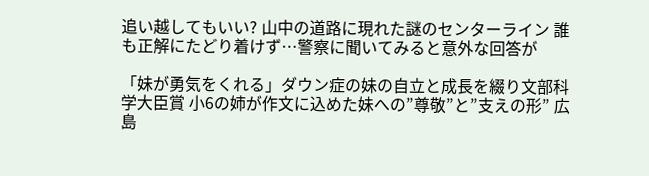追い越してもいい? 山中の道路に現れた謎のセンターライン 誰も正解にたどり着けず…警察に聞いてみると意外な回答が

「妹が勇気をくれる」ダウン症の妹の自立と成長を綴り文部科学大臣賞 小6の姉が作文に込めた妹への”尊敬”と”支えの形” 広島